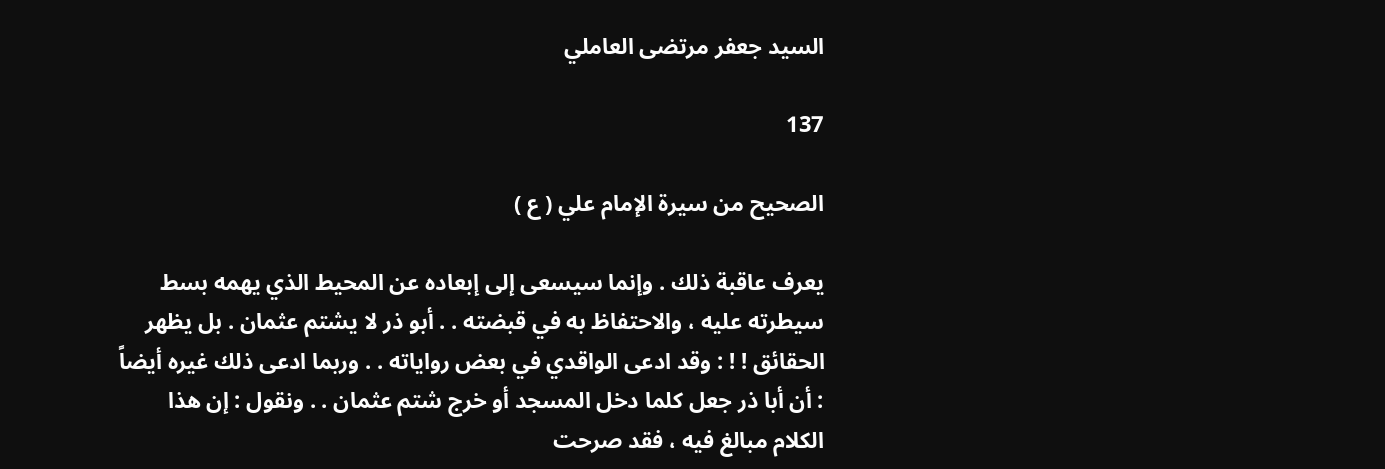السيد جعفر مرتضى العاملي

137

الصحيح من سيرة الإمام علي ( ع )

يعرف عاقبة ذلك . وإنما سيسعى إلى إبعاده عن المحيط الذي يهمه بسط سيطرته عليه ، والاحتفاظ به في قبضته . . أبو ذر لا يشتم عثمان . بل يظهر الحقائق ! ! : وقد ادعى الواقدي في بعض رواياته . . وربما ادعى ذلك غيره أيضاً : أن أبا ذر جعل كلما دخل المسجد أو خرج شتم عثمان . . ونقول : إن هذا الكلام مبالغ فيه ، فقد صرحت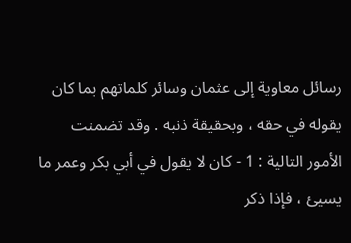رسائل معاوية إلى عثمان وسائر كلماتهم بما كان يقوله في حقه ، وبحقيقة ذنبه . وقد تضمنت الأمور التالية : 1 - كان لا يقول في أبي بكر وعمر ما يسيئ ، فإذا ذكر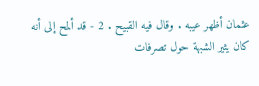عثمان أظهر عيبه . وقال فيه القبيح . 2 - قد ألمح إلى أنه كان يثير الشبهة حول تصرفات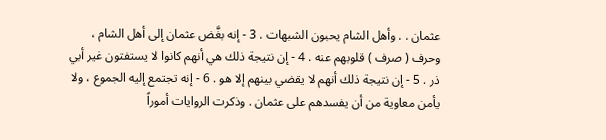عثمان . . وأهل الشام يحبون الشبهات . 3 - إنه بغَّض عثمان إلى أهل الشام ، وحرف ( صرف ) قلوبهم عنه . 4 - إن نتيجة ذلك هي أنهم كانوا لا يستفتون غير أبي ذر . 5 - إن نتيجة ذلك أنهم لا يقضي بينهم إلا هو . 6 - إنه تجتمع إليه الجموع ، ولا يأمن معاوية من أن يفسدهم على عثمان . وذكرت الروايات أموراً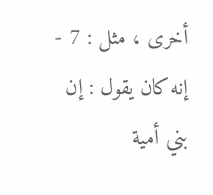أخرى ، مثل : 7 - إنه كان يقول : إن بني أمية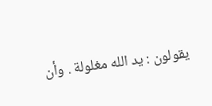يقولون : يد الله مغلولة . وأن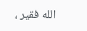الله فقير ،